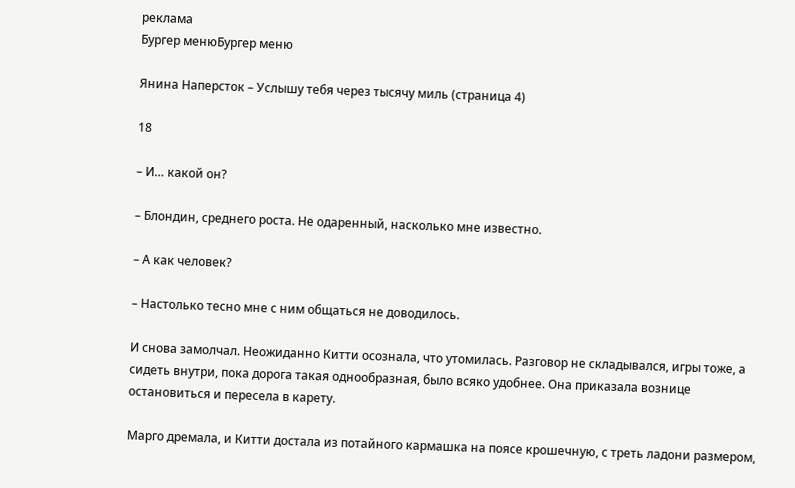реклама
Бургер менюБургер меню

Янина Наперсток – Услышу тебя через тысячу миль (страница 4)

18

– И… какой он?

– Блондин, среднего роста. Не одаренный, насколько мне известно.

– А как человек?

– Настолько тесно мне с ним общаться не доводилось.

И снова замолчал. Неожиданно Китти осознала, что утомилась. Разговор не складывался, игры тоже, а сидеть внутри, пока дорога такая однообразная, было всяко удобнее. Она приказала вознице остановиться и пересела в карету.

Марго дремала, и Китти достала из потайного кармашка на поясе крошечную, с треть ладони размером,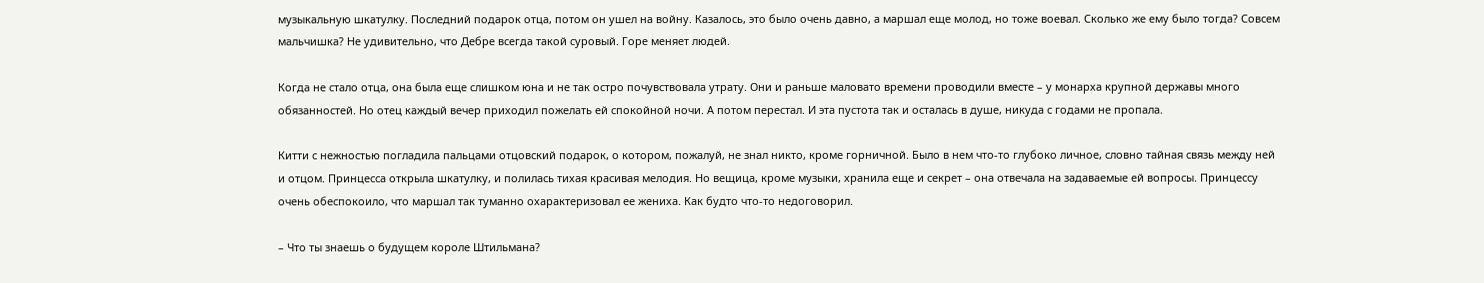музыкальную шкатулку. Последний подарок отца, потом он ушел на войну. Казалось, это было очень давно, а маршал еще молод, но тоже воевал. Сколько же ему было тогда? Совсем мальчишка? Не удивительно, что Дебре всегда такой суровый. Горе меняет людей.

Когда не стало отца, она была еще слишком юна и не так остро почувствовала утрату. Они и раньше маловато времени проводили вместе – у монарха крупной державы много обязанностей. Но отец каждый вечер приходил пожелать ей спокойной ночи. А потом перестал. И эта пустота так и осталась в душе, никуда с годами не пропала.

Китти с нежностью погладила пальцами отцовский подарок, о котором, пожалуй, не знал никто, кроме горничной. Было в нем что-то глубоко личное, словно тайная связь между ней и отцом. Принцесса открыла шкатулку, и полилась тихая красивая мелодия. Но вещица, кроме музыки, хранила еще и секрет – она отвечала на задаваемые ей вопросы. Принцессу очень обеспокоило, что маршал так туманно охарактеризовал ее жениха. Как будто что-то недоговорил.

– Что ты знаешь о будущем короле Штильмана?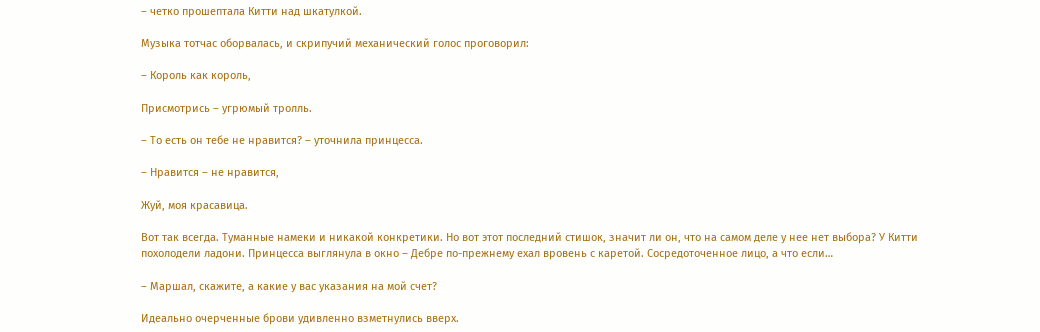– четко прошептала Китти над шкатулкой.

Музыка тотчас оборвалась, и скрипучий механический голос проговорил:

– Король как король,

Присмотрись – угрюмый тролль.

– То есть он тебе не нравится? – уточнила принцесса.

– Нравится – не нравится,

Жуй, моя красавица.

Вот так всегда. Туманные намеки и никакой конкретики. Но вот этот последний стишок, значит ли он, что на самом деле у нее нет выбора? У Китти похолодели ладони. Принцесса выглянула в окно – Дебре по-прежнему ехал вровень с каретой. Сосредоточенное лицо, а что если…

– Маршал, скажите, а какие у вас указания на мой счет?

Идеально очерченные брови удивленно взметнулись вверх.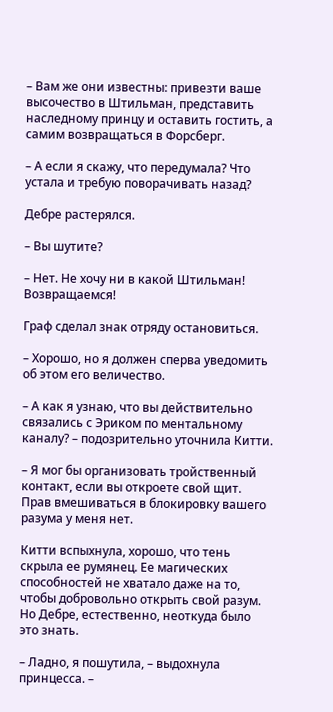– Вам же они известны: привезти ваше высочество в Штильман, представить наследному принцу и оставить гостить, а самим возвращаться в Форсберг.

– А если я скажу, что передумала? Что устала и требую поворачивать назад?

Дебре растерялся.

– Вы шутите?

– Нет. Не хочу ни в какой Штильман! Возвращаемся!

Граф сделал знак отряду остановиться.

– Хорошо, но я должен сперва уведомить об этом его величество.

– А как я узнаю, что вы действительно связались с Эриком по ментальному каналу? – подозрительно уточнила Китти.

– Я мог бы организовать тройственный контакт, если вы откроете свой щит. Прав вмешиваться в блокировку вашего разума у меня нет.

Китти вспыхнула, хорошо, что тень скрыла ее румянец. Ее магических способностей не хватало даже на то, чтобы добровольно открыть свой разум. Но Дебре, естественно, неоткуда было это знать.

– Ладно, я пошутила, – выдохнула принцесса. –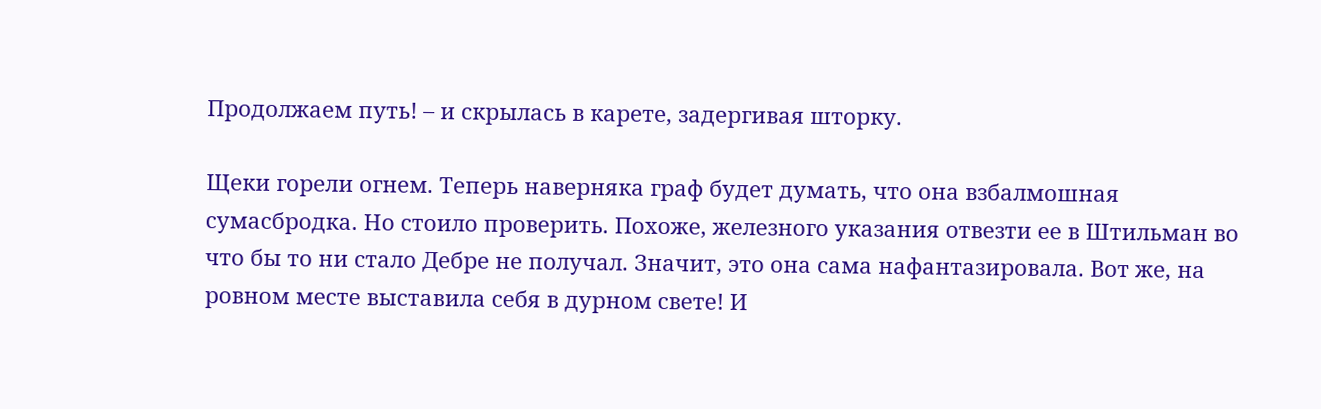Продолжаем путь! – и скрылась в карете, задергивая шторку.

Щеки горели огнем. Теперь наверняка граф будет думать, что она взбалмошная сумасбродка. Но стоило проверить. Похоже, железного указания отвезти ее в Штильман во что бы то ни стало Дебре не получал. Значит, это она сама нафантазировала. Вот же, на ровном месте выставила себя в дурном свете! И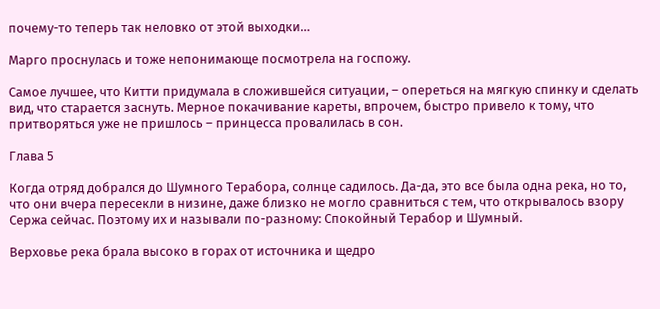почему-то теперь так неловко от этой выходки…

Марго проснулась и тоже непонимающе посмотрела на госпожу.

Самое лучшее, что Китти придумала в сложившейся ситуации, – опереться на мягкую спинку и сделать вид, что старается заснуть. Мерное покачивание кареты, впрочем, быстро привело к тому, что притворяться уже не пришлось – принцесса провалилась в сон.

Глава 5

Когда отряд добрался до Шумного Терабора, солнце садилось. Да-да, это все была одна река, но то, что они вчера пересекли в низине, даже близко не могло сравниться с тем, что открывалось взору Сержа сейчас. Поэтому их и называли по-разному: Спокойный Терабор и Шумный.

Верховье река брала высоко в горах от источника и щедро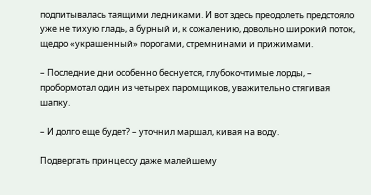подпитывалась таящими ледниками. И вот здесь преодолеть предстояло уже не тихую гладь, а бурный и, к сожалению, довольно широкий поток, щедро «украшенный» порогами, стремнинами и прижимами.

– Последние дни особенно беснуется, глубокочтимые лорды, – пробормотал один из четырех паромщиков, уважительно стягивая шапку.

– И долго еще будет? – уточнил маршал, кивая на воду.

Подвергать принцессу даже малейшему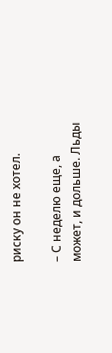риску он не хотел.

– С неделю еще, а может, и дольше. Льды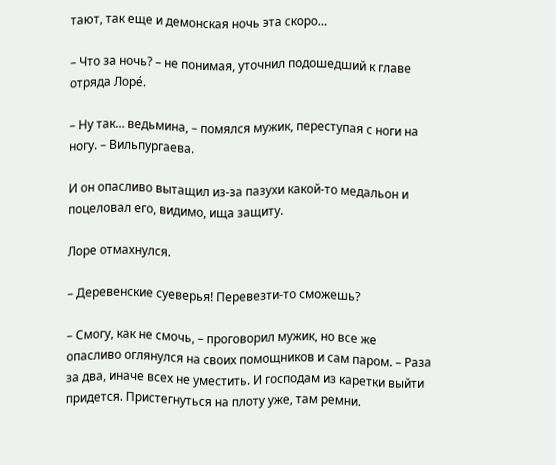тают, так еще и демонская ночь эта скоро…

– Что за ночь? – не понимая, уточнил подошедший к главе отряда Лоре́.

– Ну так… ведьмина, – помялся мужик, переступая с ноги на ногу. – Вильпургаева.

И он опасливо вытащил из-за пазухи какой-то медальон и поцеловал его, видимо, ища защиту.

Лоре отмахнулся.

– Деревенские суеверья! Перевезти-то сможешь?

– Смогу, как не смочь, – проговорил мужик, но все же опасливо оглянулся на своих помощников и сам паром. – Раза за два, иначе всех не уместить. И господам из каретки выйти придется. Пристегнуться на плоту уже, там ремни.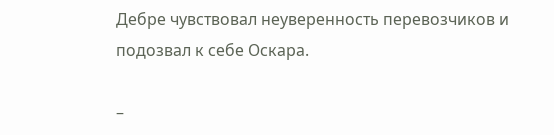Дебре чувствовал неуверенность перевозчиков и подозвал к себе Оскара.

–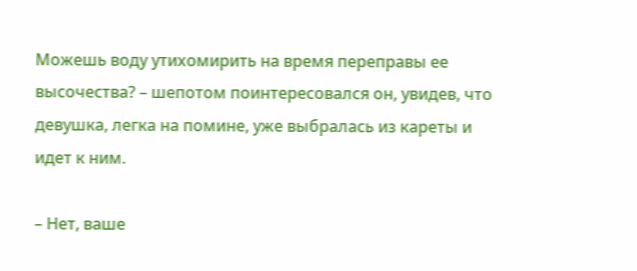Можешь воду утихомирить на время переправы ее высочества? – шепотом поинтересовался он, увидев, что девушка, легка на помине, уже выбралась из кареты и идет к ним.

– Нет, ваше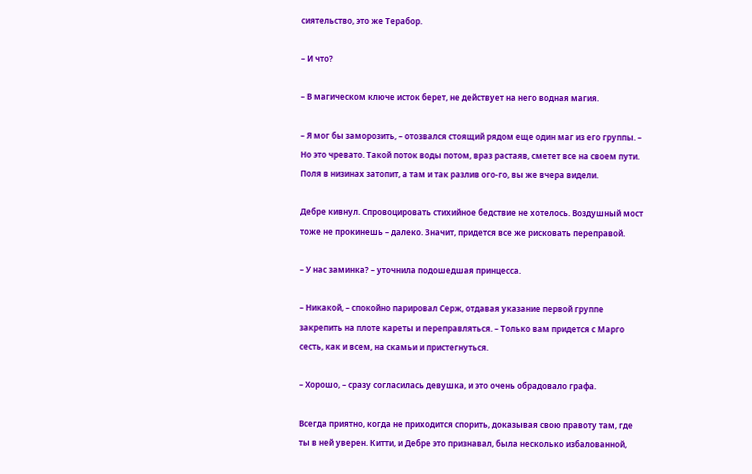сиятельство, это же Терабор.

– И что?

– В магическом ключе исток берет, не действует на него водная магия.

– Я мог бы заморозить, – отозвался стоящий рядом еще один маг из его группы. – Но это чревато. Такой поток воды потом, враз растаяв, сметет все на своем пути. Поля в низинах затопит, а там и так разлив ого-го, вы же вчера видели.

Дебре кивнул. Спровоцировать стихийное бедствие не хотелось. Воздушный мост тоже не прокинешь – далеко. Значит, придется все же рисковать переправой.

– У нас заминка? – уточнила подошедшая принцесса.

– Никакой, – спокойно парировал Серж, отдавая указание первой группе закрепить на плоте кареты и переправляться. – Только вам придется с Марго сесть, как и всем, на скамьи и пристегнуться.

– Хорошо, – сразу согласилась девушка, и это очень обрадовало графа.

Всегда приятно, когда не приходится спорить, доказывая свою правоту там, где ты в ней уверен. Китти, и Дебре это признавал, была несколько избалованной,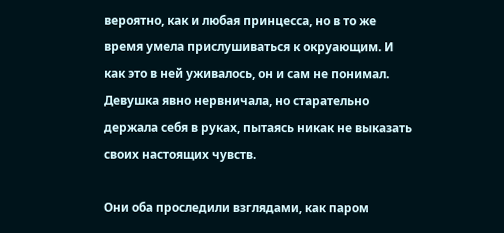вероятно, как и любая принцесса, но в то же время умела прислушиваться к окруающим. И как это в ней уживалось, он и сам не понимал. Девушка явно нервничала, но старательно держала себя в руках, пытаясь никак не выказать своих настоящих чувств.

Они оба проследили взглядами, как паром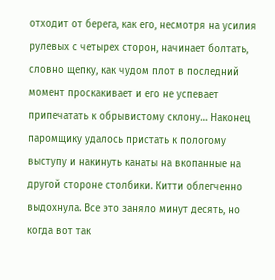отходит от берега, как его, несмотря на усилия рулевых с четырех сторон, начинает болтать, словно щепку, как чудом плот в последний момент проскакивает и его не успевает припечатать к обрывистому склону… Наконец паромщику удалось пристать к пологому выступу и накинуть канаты на вкопанные на другой стороне столбики. Китти облегченно выдохнула. Все это заняло минут десять, но когда вот так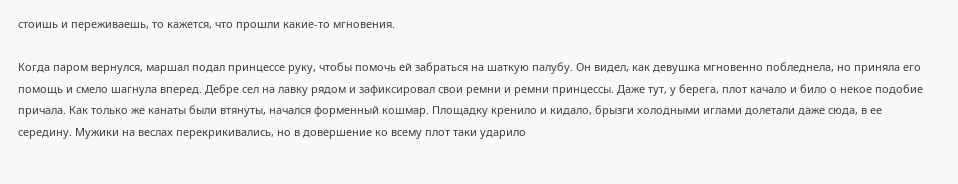стоишь и переживаешь, то кажется, что прошли какие-то мгновения.

Когда паром вернулся, маршал подал принцессе руку, чтобы помочь ей забраться на шаткую палубу. Он видел, как девушка мгновенно побледнела, но приняла его помощь и смело шагнула вперед. Дебре сел на лавку рядом и зафиксировал свои ремни и ремни принцессы. Даже тут, у берега, плот качало и било о некое подобие причала. Как только же канаты были втянуты, начался форменный кошмар. Площадку кренило и кидало, брызги холодными иглами долетали даже сюда, в ее середину. Мужики на веслах перекрикивались, но в довершение ко всему плот таки ударило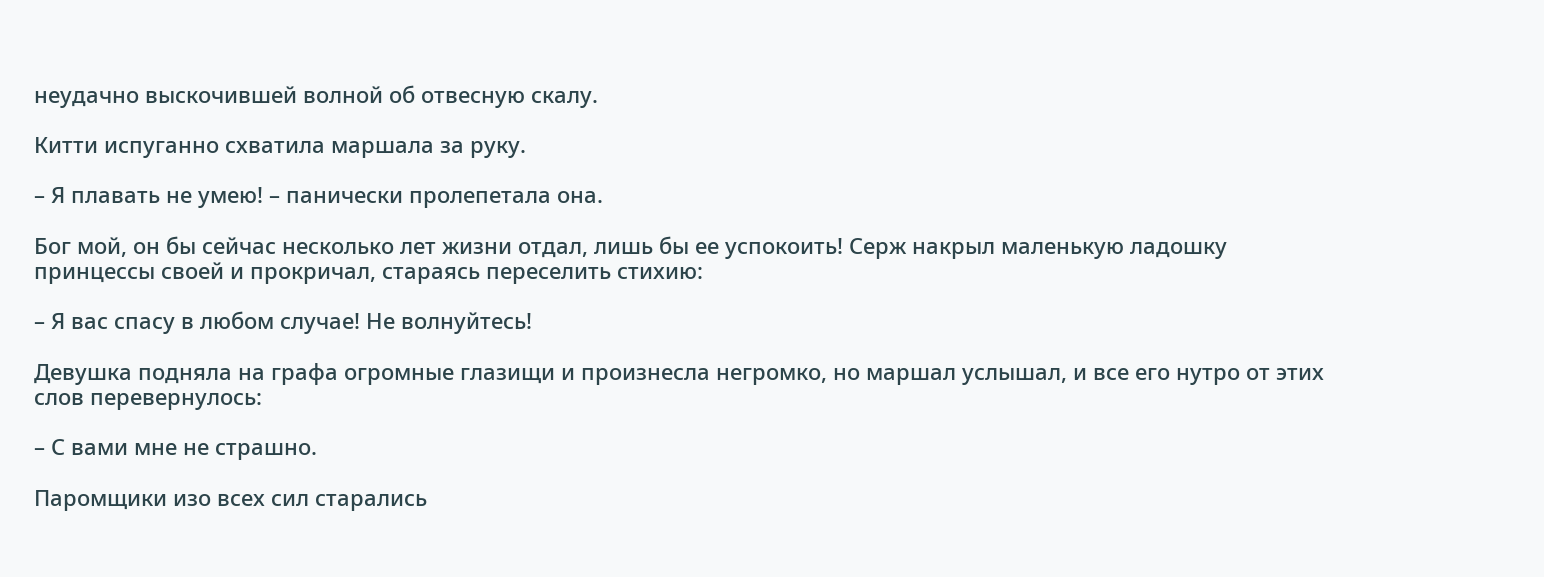неудачно выскочившей волной об отвесную скалу.

Китти испуганно схватила маршала за руку.

– Я плавать не умею! – панически пролепетала она.

Бог мой, он бы сейчас несколько лет жизни отдал, лишь бы ее успокоить! Серж накрыл маленькую ладошку принцессы своей и прокричал, стараясь переселить стихию:

– Я вас спасу в любом случае! Не волнуйтесь!

Девушка подняла на графа огромные глазищи и произнесла негромко, но маршал услышал, и все его нутро от этих слов перевернулось:

– С вами мне не страшно.

Паромщики изо всех сил старались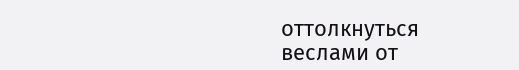оттолкнуться веслами от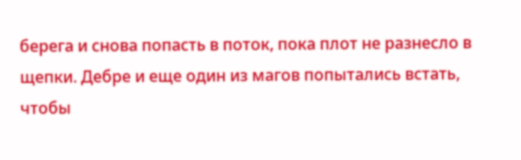берега и снова попасть в поток, пока плот не разнесло в щепки. Дебре и еще один из магов попытались встать, чтобы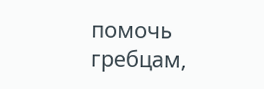помочь гребцам,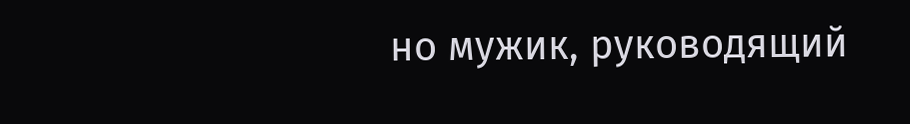но мужик, руководящий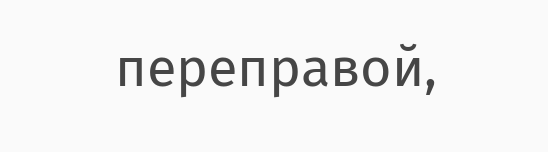переправой,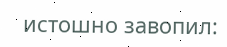истошно завопил: